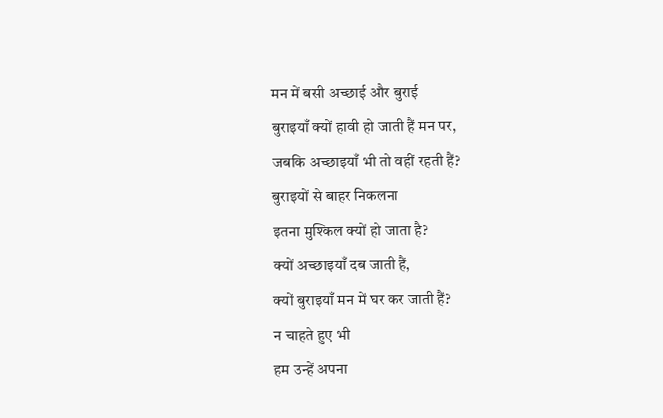मन में बसी अच्छाई और बुराई
बुराइयाँ क्यों हावी हो जाती हैं मन पर,
जबकि अच्छाइयाँ भी तो वहीं रहती हैं?
बुराइयों से बाहर निकलना
इतना मुश्किल क्यों हो जाता है?
क्यों अच्छाइयाँ दब जाती हैं,
क्यों बुराइयाँ मन में घर कर जाती हैं?
न चाहते हुए भी
हम उन्हें अपना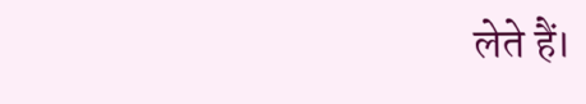लेते हैं।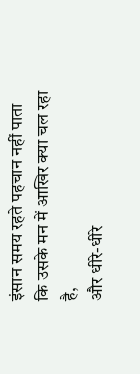इंसान समय रहते पहचान नहीं पाता
कि उसके मन में आखिर क्या चल रहा है,
और धीरे-धीरे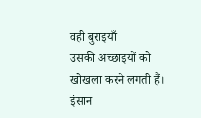वही बुराइयाँ
उसकी अच्छाइयों को खोखला करने लगती हैं।
इंसान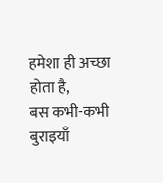हमेशा ही अच्छा होता है,
बस कभी-कभी बुराइयाँ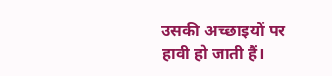उसकी अच्छाइयों पर हावी हो जाती हैं।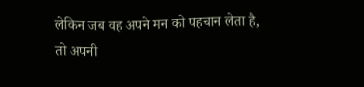लेकिन जब वह अपने मन को पहचान लेता है,
तो अपनी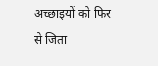अच्छाइयों को फिर से जिता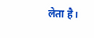लेता है।